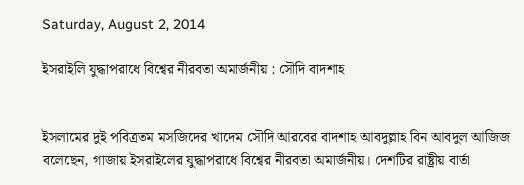Saturday, August 2, 2014

ইসরাইলি যুদ্ধাপরাধে বিশ্বের নীরবতা অমার্জনীয় : সৌদি বাদশাহ


ইসলামের দুই পবিত্রতম মসজিদের খাদেম সৌদি আরবের বাদশাহ আবদুল্লাহ বিন আবদুল আজিজ বলেছেন, গাজায় ইসরাইলের যুদ্ধাপরাধে বিশ্বের নীরবতা অমার্জনীয়। দেশটির রাষ্ট্রীয় বার্তা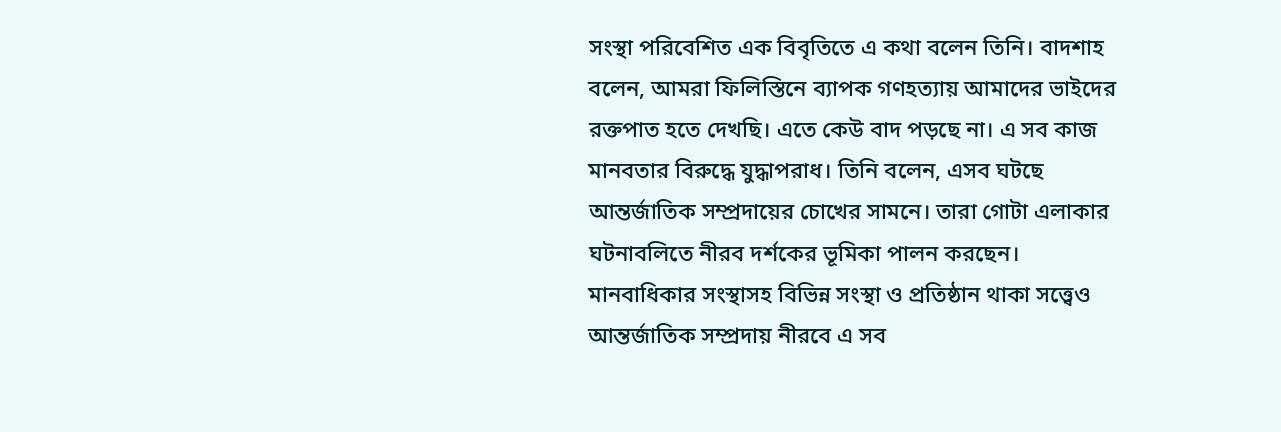সংস্থা পরিবেশিত এক বিবৃতিতে এ কথা বলেন তিনি। বাদশাহ বলেন, আমরা ফিলিস্তিনে ব্যাপক গণহত্যায় আমাদের ভাইদের রক্তপাত হতে দেখছি। এতে কেউ বাদ পড়ছে না। এ সব কাজ মানবতার বিরুদ্ধে যুদ্ধাপরাধ। তিনি বলেন, এসব ঘটছে আন্তর্জাতিক সম্প্রদায়ের চোখের সামনে। তারা গোটা এলাকার ঘটনাবলিতে নীরব দর্শকের ভূমিকা পালন করছেন। মানবাধিকার সংস্থাসহ বিভিন্ন সংস্থা ও প্রতিষ্ঠান থাকা সত্ত্বেও আন্তর্জাতিক সম্প্রদায় নীরবে এ সব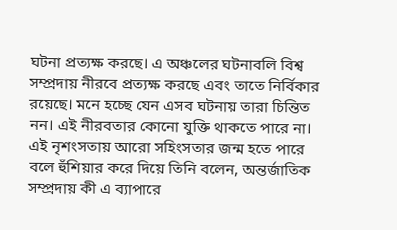ঘটনা প্রত্যক্ষ করছে। এ অঞ্চলের ঘটনাবলি বিশ্ব সম্প্রদায় নীরবে প্রত্যক্ষ করছে এবং তাতে নির্বিকার রয়েছে। মনে হচ্ছে যেন এসব ঘটনায় তারা চিন্তিত নন। এই নীরবতার কোনো যুক্তি থাকতে পারে না। এই নৃশংসতায় আরো সহিংসতার জন্ম হতে পারে বলে হুঁশিয়ার করে দিয়ে তিনি বলেন, অন্তর্জাতিক সম্প্রদায় কী এ ব্যাপারে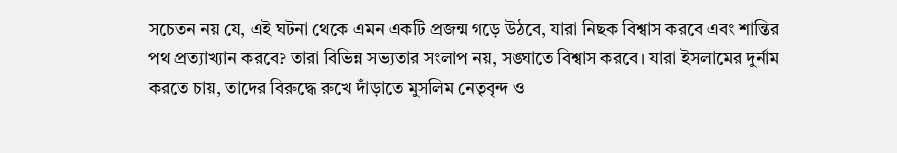সচেতন নয় যে, এই ঘটনা থেকে এমন একটি প্রজন্ম গড়ে উঠবে, যারা নিছক বিশ্বাস করবে এবং শান্তির পথ প্রত্যাখ্যান করবে? তারা বিভিন্ন সভ্যতার সংলাপ নয়, সঙ্ঘাতে বিশ্বাস করবে। যারা ইসলামের দুর্নাম করতে চায়, তাদের বিরুদ্ধে রুখে দাঁড়াতে মুসলিম নেতৃবৃন্দ ও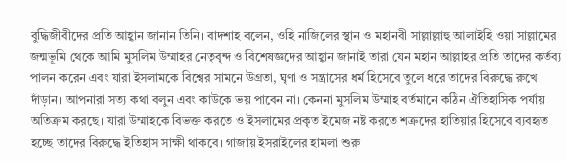বুদ্ধিজীবীদের প্রতি আহ্বান জানান তিনি। বাদশাহ বলেন, ওহি নাজিলের স্থান ও মহানবী সাল্লাল্লাহু আলাইহি ওয়া সাল্লামের জন্মভূমি থেকে আমি মুসলিম উম্মাহর নেতৃবৃন্দ ও বিশেষজ্ঞদের আহ্বান জানাই তারা যেন মহান আল্লাহর প্রতি তাদের কর্তব্য পালন করেন এবং যারা ইসলামকে বিশ্বের সামনে উগ্রতা, ঘৃণা ও সন্ত্রাসের ধর্ম হিসেবে তুলে ধরে তাদের বিরুদ্ধে রুখে দাঁড়ান। আপনারা সত্য কথা বলুন এবং কাউকে ভয় পাবেন না। কেননা মুসলিম উম্মাহ বর্তমানে কঠিন ঐতিহাসিক পর্যায় অতিক্রম করছে। যারা উম্মাহকে বিভক্ত করতে ও ইসলামের প্রকৃত ইমেজ নষ্ট করতে শত্রুদের হাতিয়ার হিসেবে ব্যবহৃত হচ্ছে তাদের বিরুদ্ধে ইতিহাস সাক্ষী থাকবে। গাজায় ইসরাইলের হামলা শুরু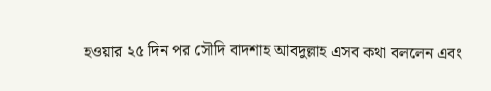হওয়ার ২৫ দিন পর সৌদি বাদশাহ আবদুল্লাহ এসব কথা বললেন এবং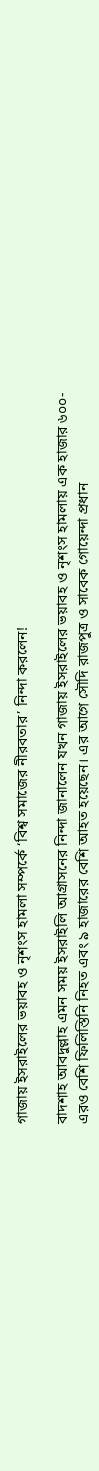গাজায় ইসরাইলের ভয়াবহ ও নৃশংস হামলা সম্পর্কে ‘বিশ্ব সমাজের নীরবতার’ নিন্দা করলেন!

বাদশাহ আবদুল্লাহ এমন সময় ইসরাইলি আগ্রাসনের নিন্দা জানালেন যখন গাজায় ইসরাইলের ভয়াবহ ও নৃশংস হামলায় এক হাজার ৬০০-এরও বেশি ফিলিস্তিনি নিহত এবং ৯ হাজারের বেশি আহত হয়েছেন। এর আগে সৌদি রাজপুত্র ও সাবেক গোয়েন্দা প্রধান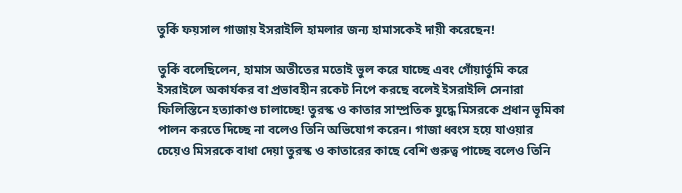তুর্কি ফয়সাল গাজায় ইসরাইলি হামলার জন্য হামাসকেই দায়ী করেছেন!

তুর্কি বলেছিলেন, হামাস অতীতের মতোই ভুল করে যাচ্ছে এবং গোঁয়ার্তুমি করে ইসরাইলে অকার্যকর বা প্রভাবহীন রকেট নিপে করছে বলেই ইসরাইলি সেনারা ফিলিস্তিনে হত্যাকাণ্ড চালাচ্ছে! তুরস্ক ও কাতার সাম্প্রতিক যুদ্ধে মিসরকে প্রধান ভূমিকা পালন করতে দিচ্ছে না বলেও তিনি অভিযোগ করেন। গাজা ধ্বংস হয়ে যাওয়ার চেয়েও মিসরকে বাধা দেয়া তুরস্ক ও কাতারের কাছে বেশি গুরুত্ব পাচ্ছে বলেও তিনি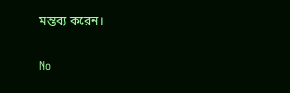মন্তব্য করেন।

No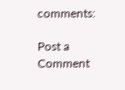comments:

Post a Comment